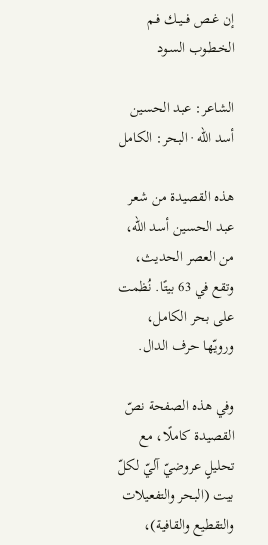إن غــص فــيــك فـم الخـطـوب السـود

الشاعر: عبد الحسين أسد الله · البحر: الكامل

هذه القصيدة من شعر عبد الحسين أسد الله، من العصر الحديث، وتقع في 63 بيتًا. نُظمت على بحر الكامل، ورويّها حرف الدال.

وفي هذه الصفحة نصّ القصيدة كاملًا، مع تحليلٍ عروضيّ آليّ لكلّ بيت (البحر والتفعيلات والتقطيع والقافية)،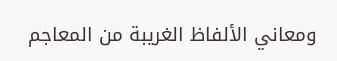ومعاني الألفاظ الغريبة من المعاجم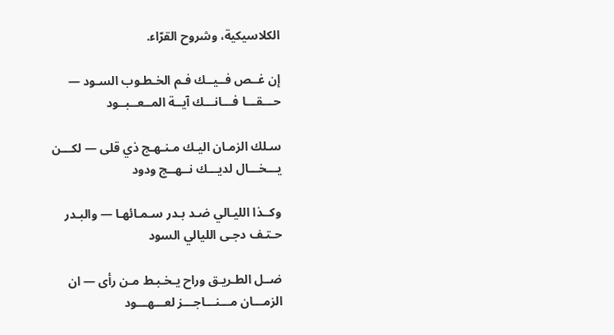الكلاسيكية، وشروح القرّاء.

إن غــص فــيــك فـم الخـطـوب السـود — حـــقـــا فـــانـــك آيــة المــعــبــود

سـلك الزمـان اليـك مـنـهـج ذي قلى — لكـــن يـــخـــال لديـــك نــهــج ودود

وكــذا الليـالي ضـد بـدر سـمـائهـا — والبـدر حـتـف دجـى الليالي السود

ضــل الطـريـق وراح يـخـبـط مـن رأى — ان الزمـــان مـــنـــاجـــز لعـــهـــود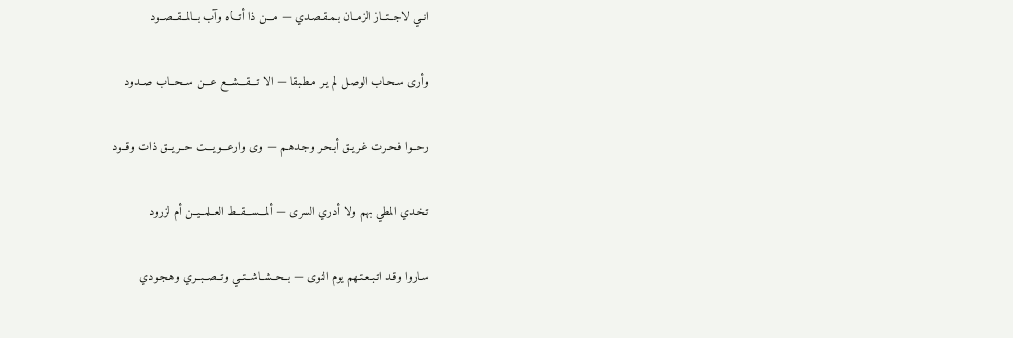انــي لاجــتــاز الزمــان بـمـقـصـدي — مـــن ذا أتـــاه وآب بــالمــقــصــود

وأرى سـحـاب الوصـل لم يـر مـطـبقا — الا تـــقـــشـــع عـــن ســحــاب صــدود

رحــوا فـحـرت غـريـق أبـحـر وجـدهـم — وى وارعـــويـــت حــريــق ذات وقــود

تـخـدي المطي بهم ولا أدري السرى — ألمـــســـقــط العــلمــيــن أم لزرود

سـاروا وقـد اتـبـعـتـهم يوم النوى — بــحــشــاشــتــي وتــصــبــري وهـجـودي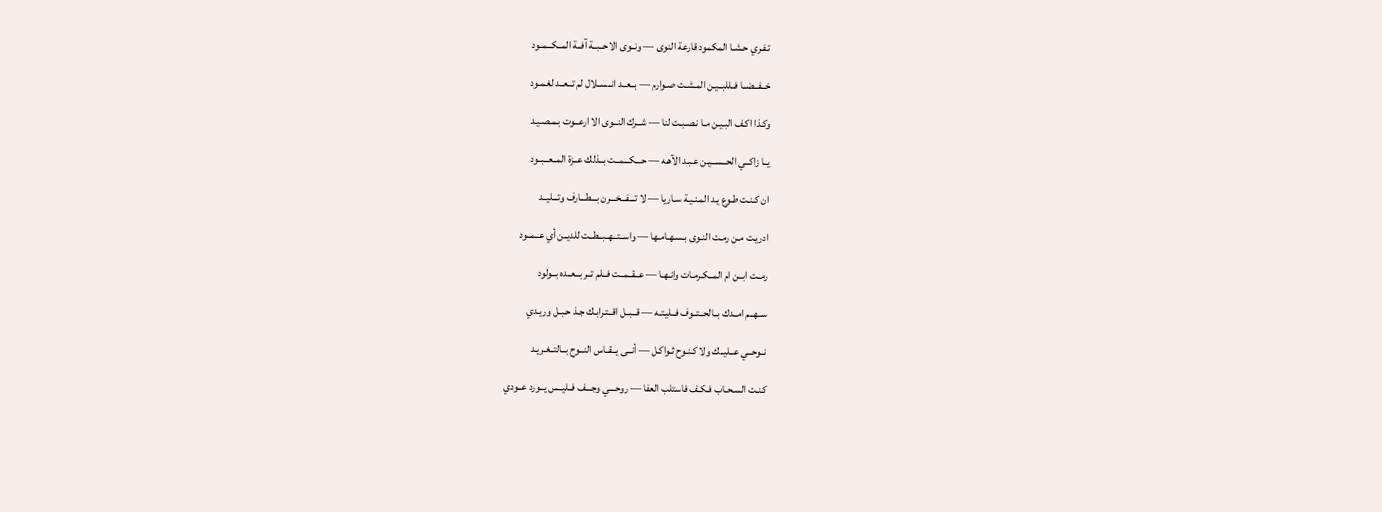تـفـري حـشـا المكمود قارعة النوى — ونــوى الاحــبــة آفــة المــكــمــود

خــفــضــا فــللبــيـن المـشـت صـوارم — بــعــد انــســلال لم تــعــد لغـمـود

وكـذا اكـف البـيـن مـا نـصـبـت لنا — شــرك النــوى الا ارعــوت بـمـصـيـد

يــا زاكــي الحــســيـن عـبـد الآهـه — حـــكـــمــت بــذلك عــزة المــعــبــود

ان كـنـت طـوع يـد المـنـيـة سـاريا — لا تـــفـــخـــرن بـــطـــارف وتـــليــد

ادريـت مـن رمـت النـوى بـسـهـامـها — واســتــهــبــطــت للديــن أي عــمــود

رمــت ابــن ام المــكـرمـات وانـهـا — عــقــمــت فــلم تــر بــعــده بــولود

ســهــم امــدك بــالحــتــوف فــليـتـه — قــبــل اقــتـرابـك جـذ حـبـل وريـدي

نــوحــي عــليــك ولا كـنـوح ثـواكـل — أنــى يــقــاس النــوح بــالتــغـريـد

كـنـت السـحـاب فـكـف فاستلب العفا — روحـــي وجـــف فــليــس يــورد عــودي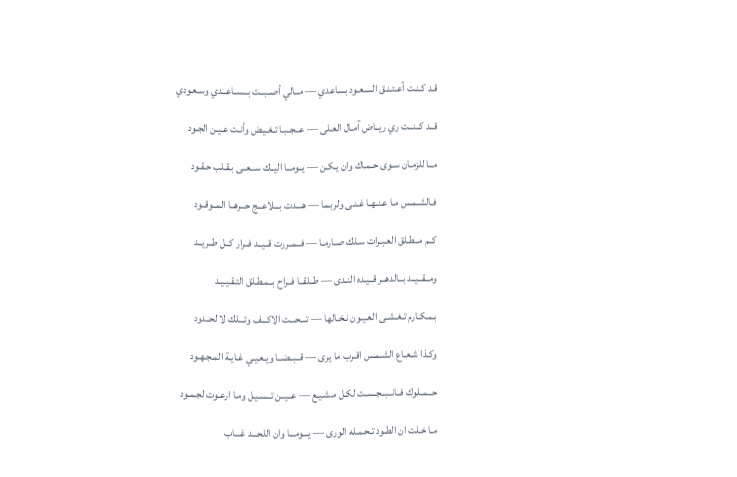قـد كـنـت أعـتـنـق السـعـود بساعدي — مــالي أصــبــت بــســاعــدي وسـعـودي

قــد كــنــت ري ريــاض آمـال العـلى — عــجــبـا تـغـيـض وأنـت عـيـن الجـود

مــا للزمـان سـوى حـمـاك وان يـكـن — يــومــا اليــك ســعــى بـقـلب حـقـود

فـالشـمـس مـا عـنـهـا غـنـى ولربـما — هـــدت بـــلاعــج حــرهــا المــوقــود

كــم مــطـلق العـبـرات سـلك صـارمـا — فــمــررت قــيــد فــرار كــل طــريــد

ومــقــيــد بــالدهــر قــيـده النـدى — طــلقــا فــراح بــمـطـلق التـقـيـيـد

بـمـكـارم تـغـشـى العـيـون نـخـالها — تـــحـــت الاكـــف وتـــلك لا لحــدود

وكـذا شـعـاع الشـمـس اقـرب ما يرى — قــبــضــا ويـعـيـي غـايـة المـجـهـود

حــمــلوك فــانــبــجـسـت لكـل مـشـيـع — عــيــن تــسـيـل ومـا ارعـوت لجـمـود

مـا خـلت ان الطـود تـحـمـله الورى — يـــومـــا وان اللحـــد غـــاب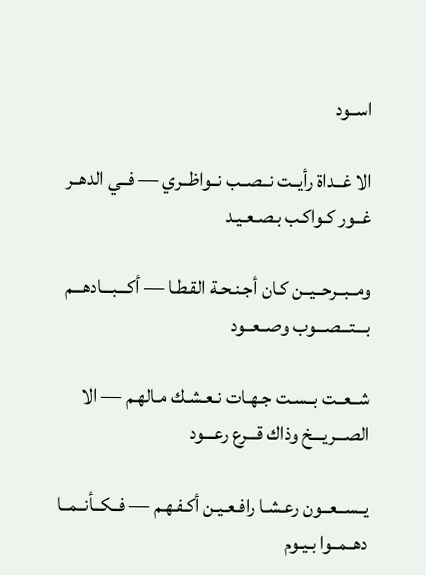اســود

الا غــداة رأيــت نــصــب نــواظــري — فــي الدهــر غــور كـواكـب بـصـعـيـد

ومــبــرحــيــن كـان أجـنـحـة القـطـا — أكـــبـــادهـــم بـــتـــصـــوب وصــعــود

شــعــت بــسـت جـهـات نـعـشـك مـالهـم — الا الصـــريـــخ وذاك قـــرع رعـــود

يــســعــون رعـشـا رافـعـيـن أكـفـهـم — فــكــأنــمــا دهــمــوا بـيـوم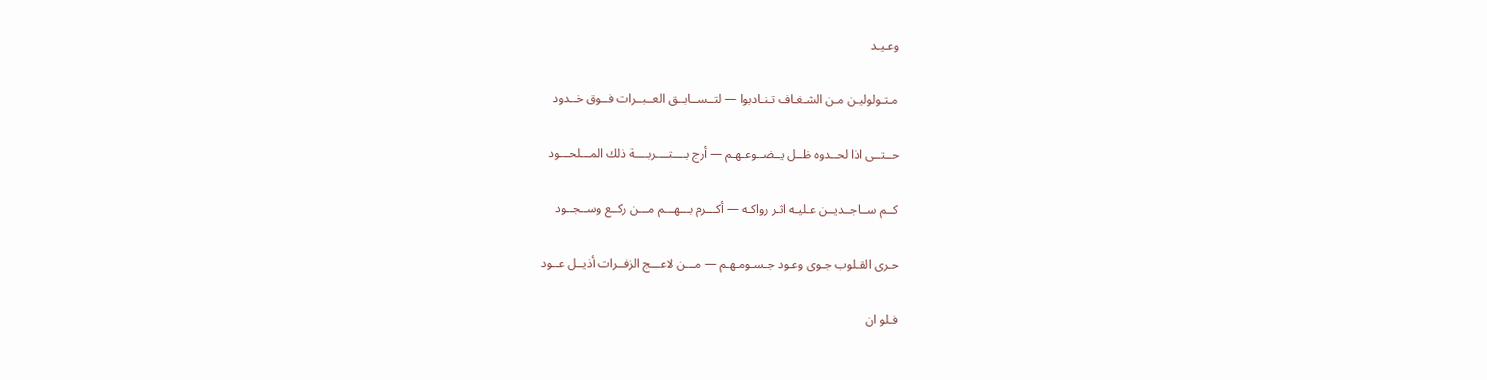وعـيـد

مـتـولوليـن مـن الشـغـاف تـنـادبوا — لتــســابــق العــبــرات فــوق خــدود

حــتــى اذا لحــدوه ظــل يــضــوعـهـم — أرج بــــتــــربــــة ذلك المـــلحـــود

كــم ســاجــديــن عـليـه اثـر رواكـه — أكـــرم بـــهـــم مـــن ركــع وســجــود

حـرى القـلوب جـوى وعـود جـسـومـهـم — مـــن لاعـــج الزفــرات أذيــل عــود

فـلو ان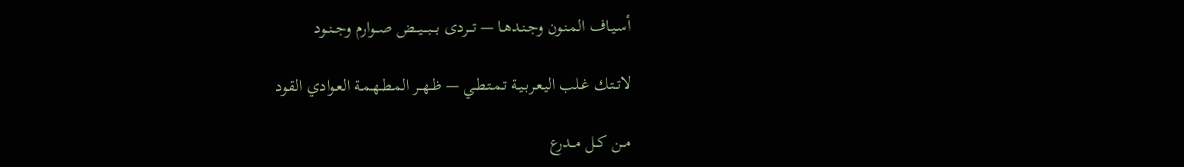أسـيـاف المـنـون وجـنـدهـا — تـــردى بـــبـــيـــض صــوارم وجــنــود

لاتــتـك غـلب اليـعـربـيـة تـمـتـطـي — ظــهــر المـطـهـمـة العـوادي القـود

مــن كــل مــدرع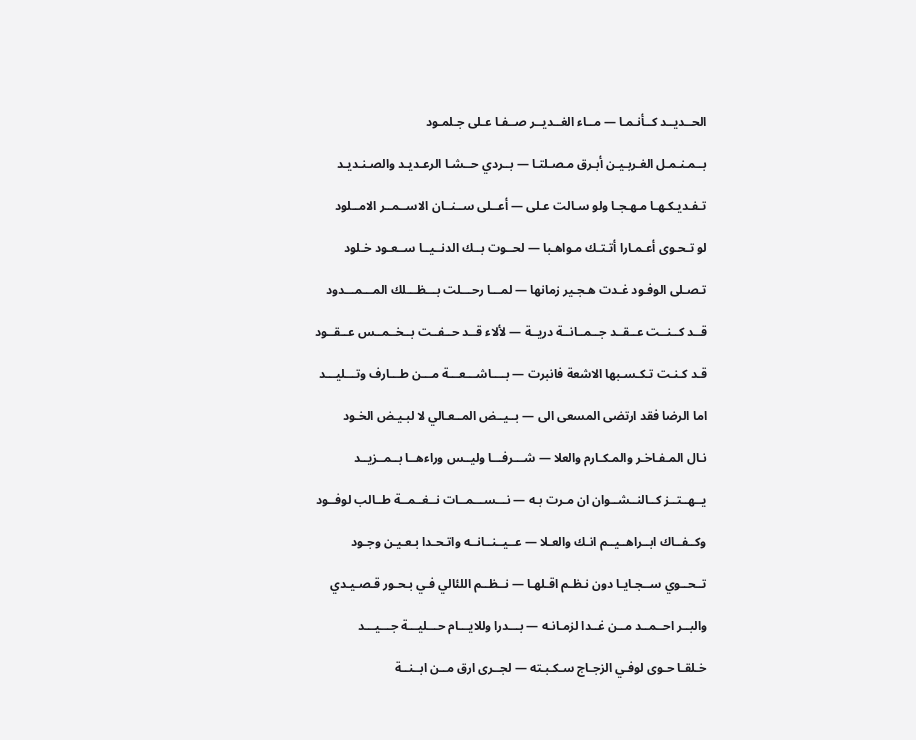الحــديــد كــأنـمـا — مــاء الغــديــر صــفـا عـلى جـلمـود

بــمـنـمـل الغـربـيـن أبـرق مـصـلتـا — بــردي حــشـا الرعـديـد والصـنـديـد

تـفـديـكـهـا مـهـجـا ولو سـالت عـلى — أعــلى ســنــان الاســمــر الامــلود

لو تـحـوى أعـمـارا أتـتـك مـواهـبا — لحــوت بــك الدنــيــا ســعـود خـلود

تـصـلى الوفـود غـدت هـجـير زمانها — لمـــا رحـــلت بـــظـــلك المـــمـــدود

قــد كــنــت عــقــد جــمــانــة دريــة — لألاء قــد حــفــت بــخــمــس عــقــود

قـد كـنـت تـكـسـبها الاشعة فانبرت — بــــاشـــعـــة مـــن طـــارف وتـــليـــد

اما الرضا فقد ارتضى المسعى الى — بــيــض المــعـالي لا لبـيـض الخـود

نـال المـفـاخـر والمـكـارم والعلا — شـــرفـــا وليــس وراءهــا بــمــزيــد

يــهــتــز كــالنــشــوان ان مـرت بـه — نـــســـمــات نــغــمــة طــالب لوفــود

وكــفــاك ابــراهــيــم انـك والعـلا — عــيــنــانــه واتـحـدا بـعـيـن وجـود

تــحــوي ســجـايـا دون نـظـم اقـلهـا — نــظــم اللئالي فـي بـحـور قـصـيـدي

والبــر احــمــد مــن غــدا لزمـانـه — بـــدرا وللايـــام حـــليـــة جـــيـــد

خـلقـا حـوى لوفـي الزجـاج سـكـبـته — لجــرى ارق مــن ابــنــة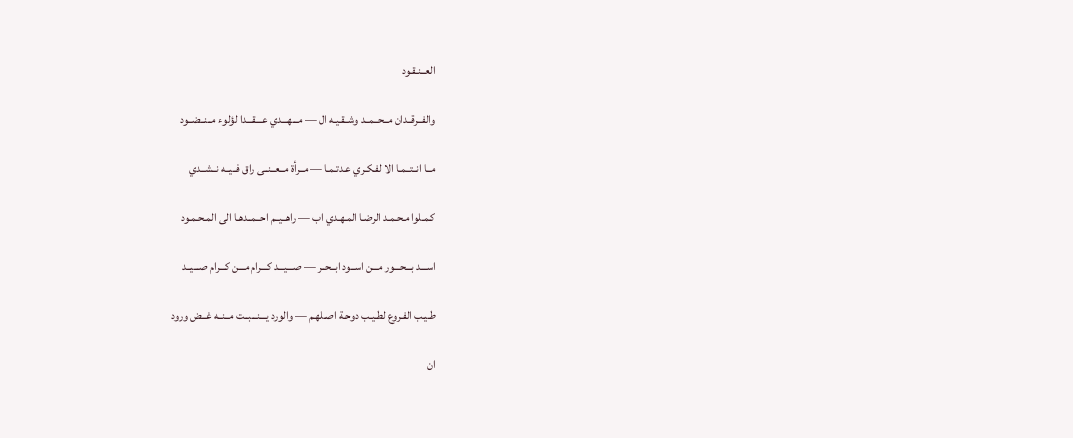العــنـقـود

والفــرقــدان مــحــمــد وشــقـيـه ال — مـــهـــدي عـــقـــدا لؤلوء مــنــضــود

مــا انــتــمـا الا لفـكـري عـدتـمـا — مــرأة مــعــنــى راق فــيــه نــشــدي

كـمـلوا مـحـمـد الرضـا المـهـدي اب — راهــيــم احــمــدهـا الى المـحـمـود

اســـد بـــحـــور مـــن اســود ابــحــر — صـــيـــد كـــرام مـــن كـــرام صـــيــد

طـيـب الفـروع لطـيـب دوحـة اصـلهـم — والورد يـــنـــبــت مــنــه غــض ورود

ان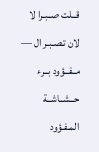قــلت صــبـرا لا لان تـصـبـر ال — مــفــؤود بــرء حــشــاشــة المـفـؤود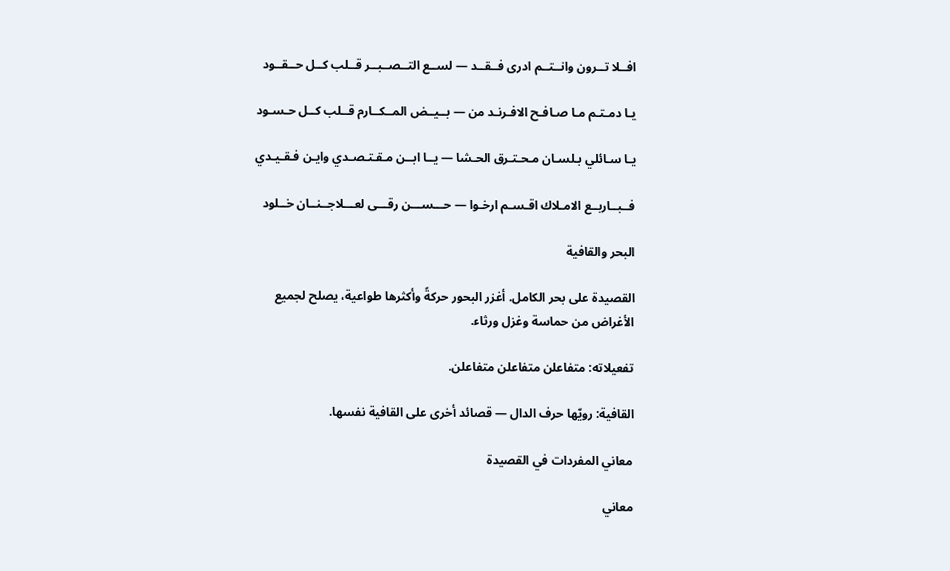افــلا تــرون وانــتــم ادرى فــقــد — لســع التــصــبــر قــلب كــل حــقــود

يـا دمـتـم مـا صـافـح الافـرنـد من — بــيــض المــكــارم قــلب كــل حـسـود

يـا سـائلي بـلسـان مـحـتـرق الحـشا — يــا ابــن مـقـتـصـدي وايـن فـقـيـدي

فــبــاربــع الامـلاك اقـسـم ارخـوا — حـــســـن رقـــى لعـــلاجــنــان خــلود

البحر والقافية

القصيدة على بحر الكامل. أغزر البحور حركةً وأكثرها طواعية، يصلح لجميع الأغراض من حماسة وغزل ورثاء.

تفعيلاته: متفاعلن متفاعلن متفاعلن.

القافية: رويّها حرف الدال — قصائد أخرى على القافية نفسها.

معاني المفردات في القصيدة

معاني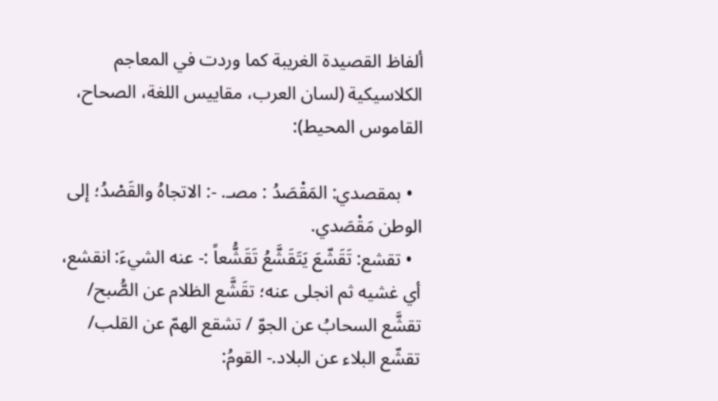ألفاظ القصيدة الغريبة كما وردت في المعاجم الكلاسيكية (لسان العرب، مقاييس اللغة، الصحاح، القاموس المحيط):

  • بمقصدي: المَقْصَدُ : مصـ. -: الاتجاهُ والقَصْدُ؛ إلى الوطن مَقْصَدي.
  • تقشع: تَقَشّعَ يَتَقَشَّعُ تَقَشُّعاً :- عنه الشيءَ: انقشع، أي غشيه ثم انجلى عنه؛ تقَشَّع الظلام عن الصُّبح/ تقشَّع السحابُ عن الجوّ / تشقع الهمّ عن القلب/ تقشّع البلاء عن البلاد.- القومُ: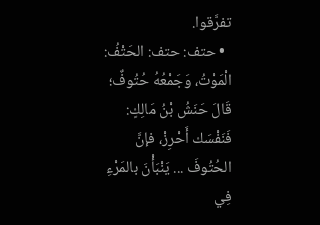تفرَّقوا.
  • حتف: حتف: الحَتْفُ: الْمَوْتُ، وَجَمْعُهُ حُتُوفٌ؛ قَالَ حَنَشُ بْنُ مَالِكٍ: فَنَفْسَك أَحْرِزْ، فإنَّ الحُتُوفَ ... يَنْبَأْنَ بالمَرْءِ فِي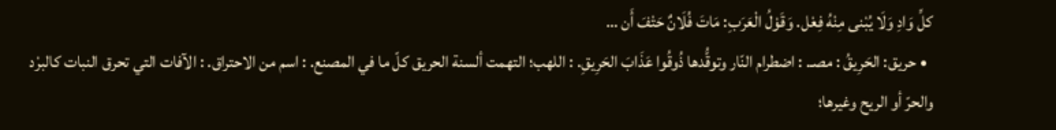كلِّ وَادِ وَلَا يُبْنى مِنْهُ فِعْل. وَقَوْلُ الْعَرَبِ: مَاتَ فُلَانٌ حَتْفَ أَن …
  • حريق: الحَرِيقُ : مصـ. : اضطرام النّار وتوقُّدها ذُوقُوا عَذَابَ الحَرِيقِ. : اللهب؛ التهمت ألسنة الحريق كلّ ما في المصنع. : اسم من الاحتراق. : الآفات التي تحرق النبات كالبرْد والحرّ أو الريح وغيرها؛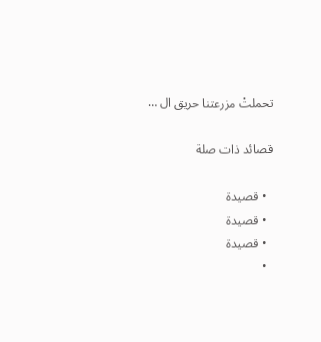تحملتْ مزرعتنا حريق ال …

قصائد ذات صلة

  • قصيدة
  • قصيدة
  • قصيدة
  •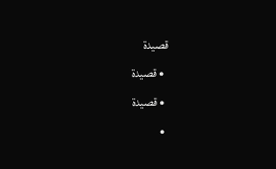قصيدة
  • قصيدة
  • قصيدة
  •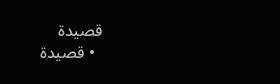قصيدة
  • قصيدة